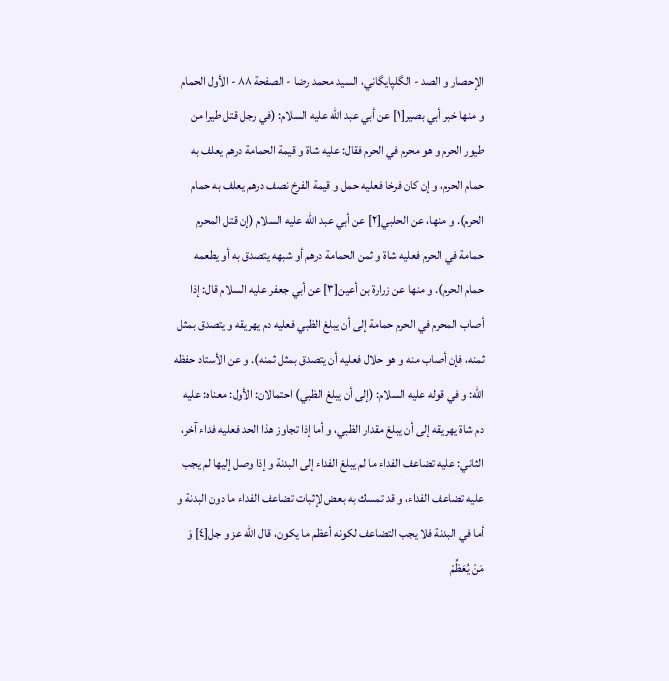الإحصار و الصد - الگلپايگاني، السيد محمد رضا - الصفحة ٨٨ - الأول الحمام
و منها خبر أبي بصير[١] عن أبي عبد الله عليه السلام: (في رجل قتل طيرا من طيور الحرم و هو محرم في الحرم فقال: عليه شاة و قيمة الحمامة درهم يعلف به حمام الحرم، و إن كان فرخا فعليه حمل و قيمة الفرخ نصف درهم يعلف به حمام الحرم). و منها، عن الحلبي[٢] عن أبي عبد الله عليه السلام (إن قتل المحرم حمامة في الحرم فعليه شاة و ثمن الحمامة درهم أو شبهه يتصدق به أو يطعمه حمام الحرم). و منها عن زرارة بن أعين[٣] عن أبي جعفر عليه السلام قال: إذا أصاب المحرم في الحرم حمامة إلى أن يبلغ الظبي فعليه دم يهريقه و يتصدق بمثل ثمنه، فإن أصاب منه و هو حلال فعليه أن يتصدق بمثل ثمنه). و عن الأستاد حفظه الله: و في قوله عليه السلام: (إلى أن يبلغ الظبي) احتمالان: الأول: معناه: عليه دم شاة يهريقه إلى أن يبلغ مقدار الظبي، و أما إذا تجاوز هذا الحد فعليه فداء آخر، الثاني: عليه تضاعف الفداء ما لم يبلغ الفداء إلى البدنة و إذا وصل إليها لم يجب عليه تضاعف الفداء، و قد تمسك به بعض لإثبات تضاعف الفداء ما دون البدنة و أما في البدنة فلا يجب التضاعف لكونه أعظم ما يكون، قال الله عز و جل[٤] وَ مَنْ يُعَظِّمْ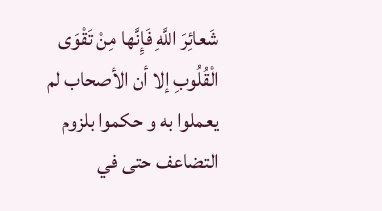شَعائِرَ اللَّهِ فَإِنَّها مِنْ تَقْوَى الْقُلُوبِ إلا أن الأصحاب لم يعملوا به و حكموا بلزوم التضاعف حتى في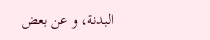البدنة، و عن بعض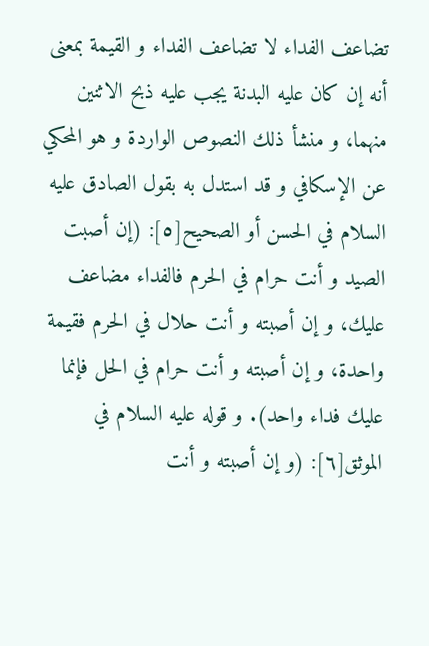تضاعف الفداء لا تضاعف الفداء و القيمة بمعنى أنه إن كان عليه البدنة يجب عليه ذبح الاثنين منهما، و منشأ ذلك النصوص الواردة و هو المحكي عن الإسكافي و قد استدل به بقول الصادق عليه السلام في الحسن أو الصحيح[٥]: (إن أصبت الصيد و أنت حرام في الحرم فالفداء مضاعف عليك، و إن أصبته و أنت حلال في الحرم فقيمة واحدة، و إن أصبته و أنت حرام في الحل فإنما عليك فداء واحد). و قوله عليه السلام في الموثق[٦]: (و إن أصبته و أنت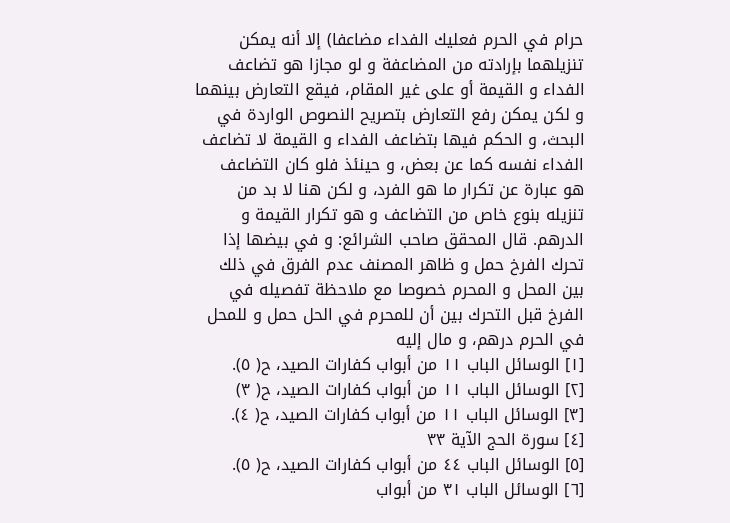حرام في الحرم فعليك الفداء مضاعفا) إلا أنه يمكن تنزيلهما بإرادته من المضاعفة و لو مجازا هو تضاعف الفداء و القيمة أو على غير المقام، فيقع التعارض بينهما و لكن يمكن رفع التعارض بتصريح النصوص الواردة في البحث، و الحكم فيها بتضاعف الفداء و القيمة لا تضاعف الفداء نفسه كما عن بعض، و حينئذ فلو كان التضاعف هو عبارة عن تكرار ما هو الفرد، و لكن هنا لا بد من تنزيله بنوع خاص من التضاعف و هو تكرار القيمة و الدرهم. قال المحقق صاحب الشرائع: و في بيضها إذا تحرك الفرخ حمل و ظاهر المصنف عدم الفرق في ذلك بين المحل و المحرم خصوصا مع ملاحظة تفصيله في الفرخ قبل التحرك بين أن للمحرم في الحل حمل و للمحل في الحرم درهم، و مال إليه
[١] الوسائل الباب ١١ من أبواب كفارات الصيد، ح( ٥).
[٢] الوسائل الباب ١١ من أبواب كفارات الصيد، ح( ٣)
[٣] الوسائل الباب ١١ من أبواب كفارات الصيد، ح( ٤).
[٤] سورة الحج الآية ٣٣
[٥] الوسائل الباب ٤٤ من أبواب كفارات الصيد، ح( ٥).
[٦] الوسائل الباب ٣١ من أبواب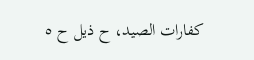كفارات الصيد، ح ذيل ح ٥